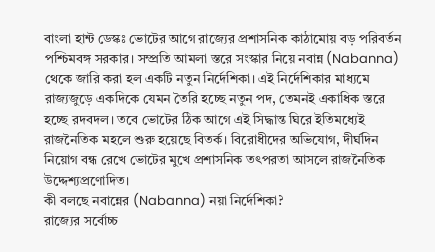বাংলা হান্ট ডেস্কঃ ভোটের আগে রাজ্যের প্রশাসনিক কাঠামোয় বড় পরিবর্তন পশ্চিমবঙ্গ সরকার। সম্প্রতি আমলা স্তরে সংস্কার নিয়ে নবান্ন (Nabanna) থেকে জারি করা হল একটি নতুন নির্দেশিকা। এই নির্দেশিকার মাধ্যমে রাজ্যজুড়ে একদিকে যেমন তৈরি হচ্ছে নতুন পদ, তেমনই একাধিক স্তরে হচ্ছে রদবদল। তবে ভোটের ঠিক আগে এই সিদ্ধান্ত ঘিরে ইতিমধ্যেই রাজনৈতিক মহলে শুরু হয়েছে বিতর্ক। বিরোধীদের অভিযোগ, দীর্ঘদিন নিয়োগ বন্ধ রেখে ভোটের মুখে প্রশাসনিক তৎপরতা আসলে রাজনৈতিক উদ্দেশ্যপ্রণোদিত।
কী বলছে নবান্নের (Nabanna) নয়া নির্দেশিকা?
রাজ্যের সর্বোচ্চ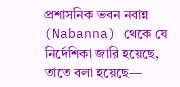প্রশাসনিক ভবন নবান্ন (Nabanna) থেকে যে নির্দেশিকা জারি হয়েছে, তাতে বলা হয়েছে—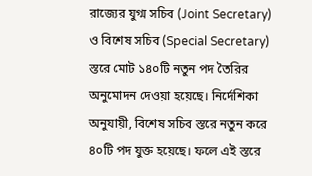রাজ্যের যুগ্ম সচিব (Joint Secretary) ও বিশেষ সচিব (Special Secretary) স্তরে মোট ১৪০টি নতুন পদ তৈরির অনুমোদন দেওয়া হয়েছে। নির্দেশিকা অনুযায়ী, বিশেষ সচিব স্তরে নতুন করে ৪০টি পদ যুক্ত হয়েছে। ফলে এই স্তরে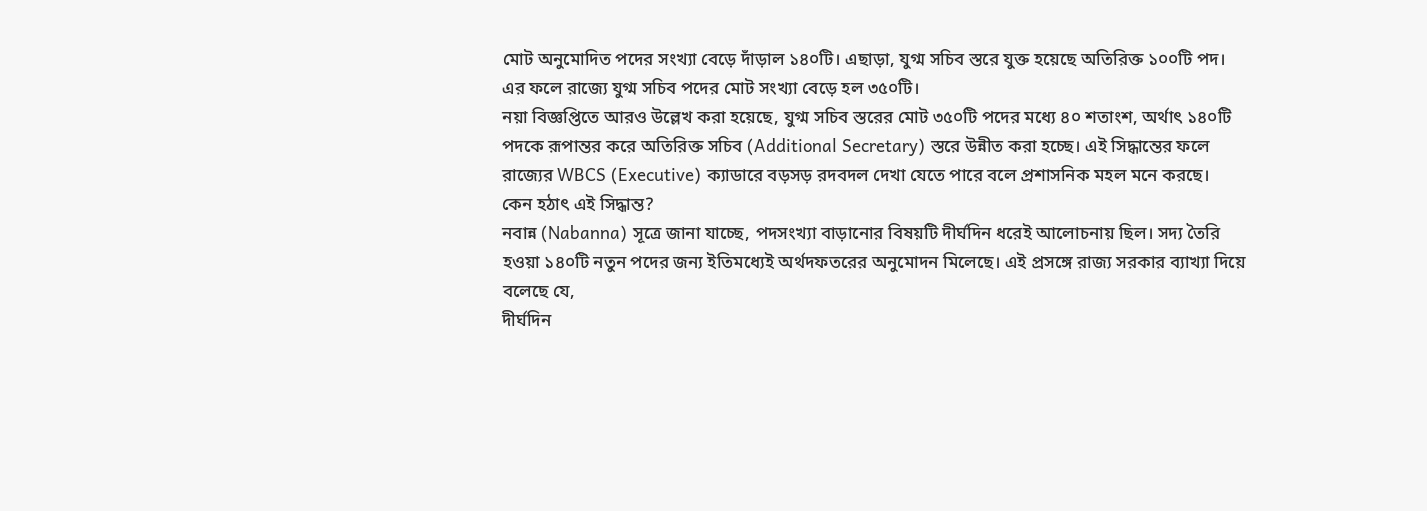মোট অনুমোদিত পদের সংখ্যা বেড়ে দাঁড়াল ১৪০টি। এছাড়া, যুগ্ম সচিব স্তরে যুক্ত হয়েছে অতিরিক্ত ১০০টি পদ। এর ফলে রাজ্যে যুগ্ম সচিব পদের মোট সংখ্যা বেড়ে হল ৩৫০টি।
নয়া বিজ্ঞপ্তিতে আরও উল্লেখ করা হয়েছে, যুগ্ম সচিব স্তরের মোট ৩৫০টি পদের মধ্যে ৪০ শতাংশ, অর্থাৎ ১৪০টি পদকে রূপান্তর করে অতিরিক্ত সচিব (Additional Secretary) স্তরে উন্নীত করা হচ্ছে। এই সিদ্ধান্তের ফলে রাজ্যের WBCS (Executive) ক্যাডারে বড়সড় রদবদল দেখা যেতে পারে বলে প্রশাসনিক মহল মনে করছে।
কেন হঠাৎ এই সিদ্ধান্ত?
নবান্ন (Nabanna) সূত্রে জানা যাচ্ছে, পদসংখ্যা বাড়ানোর বিষয়টি দীর্ঘদিন ধরেই আলোচনায় ছিল। সদ্য তৈরি হওয়া ১৪০টি নতুন পদের জন্য ইতিমধ্যেই অর্থদফতরের অনুমোদন মিলেছে। এই প্রসঙ্গে রাজ্য সরকার ব্যাখ্যা দিয়ে বলেছে যে,
দীর্ঘদিন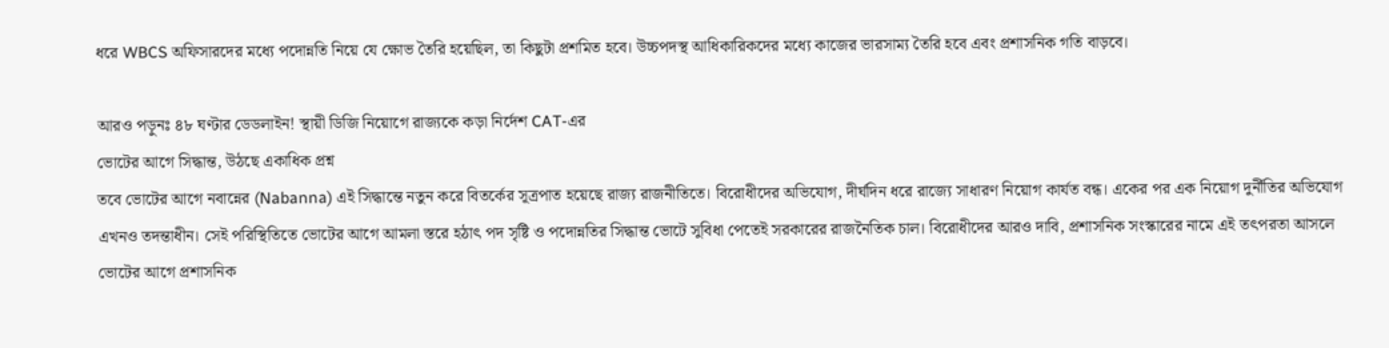ধরে WBCS অফিসারদের মধ্যে পদোন্নতি নিয়ে যে ক্ষোভ তৈরি হয়েছিল, তা কিছুটা প্রশমিত হবে। উচ্চপদস্থ আধিকারিকদের মধ্যে কাজের ভারসাম্য তৈরি হবে এবং প্রশাসনিক গতি বাড়বে।

আরও পড়ুনঃ ৪৮ ঘণ্টার ডেডলাইন! স্থায়ী ডিজি নিয়োগে রাজ্যকে কড়া নির্দেশ CAT-এর
ভোটের আগে সিদ্ধান্ত, উঠছে একাধিক প্রশ্ন
তবে ভোটের আগে নবান্নের (Nabanna) এই সিদ্ধান্তে নতুন করে বিতর্কের সূত্রপাত হয়েছে রাজ্য রাজনীতিতে। বিরোধীদের অভিযোগ, দীর্ঘদিন ধরে রাজ্যে সাধারণ নিয়োগ কার্যত বন্ধ। একের পর এক নিয়োগ দুর্নীতির অভিযোগ এখনও তদন্তাধীন। সেই পরিস্থিতিতে ভোটের আগে আমলা স্তরে হঠাৎ পদ সৃষ্টি ও পদোন্নতির সিদ্ধান্ত ভোটে সুবিধা পেতেই সরকারের রাজনৈতিক চাল। বিরোধীদের আরও দাবি, প্রশাসনিক সংস্কারের নামে এই তৎপরতা আসলে ভোটের আগে প্রশাসনিক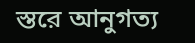স্তরে আনুগত্য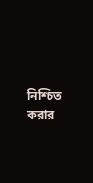নিশ্চিত করার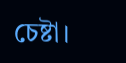চেষ্টা।